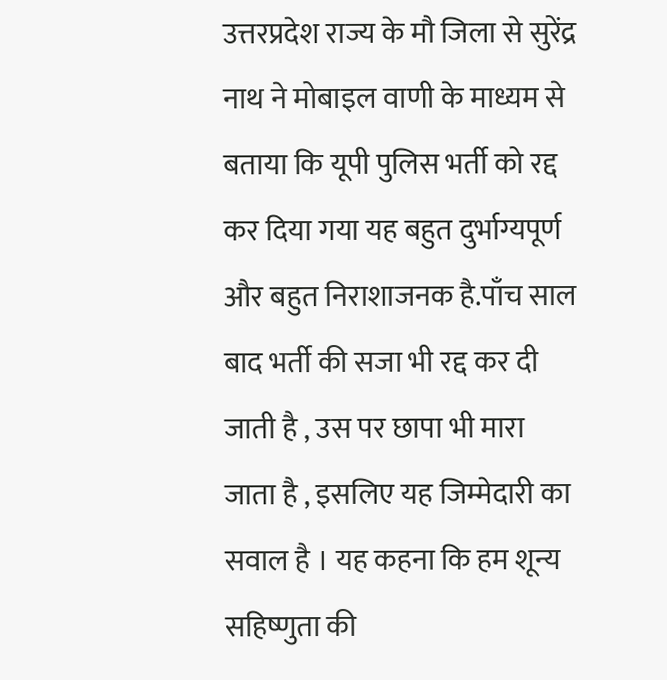उत्तरप्रदेश राज्य के मौ जिला से सुरेंद्र नाथ ने मोबाइल वाणी के माध्यम से बताया कि यूपी पुलिस भर्ती को रद्द कर दिया गया यह बहुत दुर्भाग्यपूर्ण और बहुत निराशाजनक है.पाँच साल बाद भर्ती की सजा भी रद्द कर दी जाती है , उस पर छापा भी मारा जाता है , इसलिए यह जिम्मेदारी का सवाल है । यह कहना कि हम शून्य सहिष्णुता की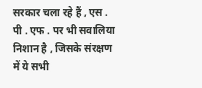सरकार चला रहे हैं , एस . पी . एफ . पर भी सवालिया निशान है , जिसके संरक्षण में ये सभी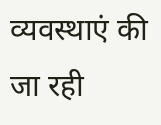व्यवस्थाएं की जा रही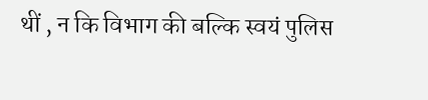थीं , न कि विभाग की बल्कि स्वयं पुलिस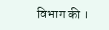विभाग की ।